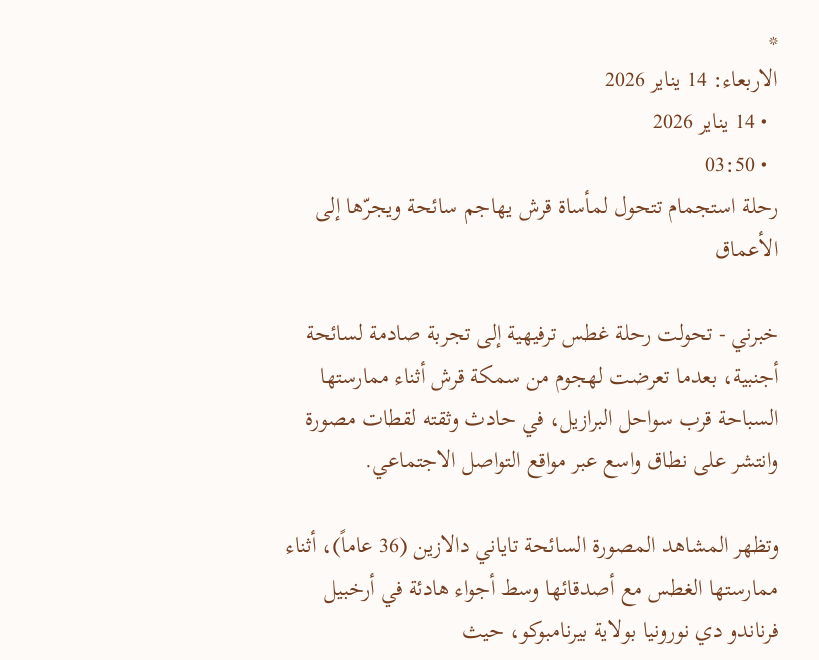*
الاربعاء: 14 يناير 2026
  • 14 يناير 2026
  • 03:50
رحلة استجمام تتحول لمأساة قرش يهاجم سائحة ويجرّها إلى الأعماق

خبرني - تحولت رحلة غطس ترفيهية إلى تجربة صادمة لسائحة أجنبية، بعدما تعرضت لهجوم من سمكة قرش أثناء ممارستها السباحة قرب سواحل البرازيل، في حادث وثقته لقطات مصورة وانتشر على نطاق واسع عبر مواقع التواصل الاجتماعي.

وتظهر المشاهد المصورة السائحة تاياني دالازين (36 عاماً)، أثناء ممارستها الغطس مع أصدقائها وسط أجواء هادئة في أرخبيل فرناندو دي نورونيا بولاية بيرنامبوكو، حيث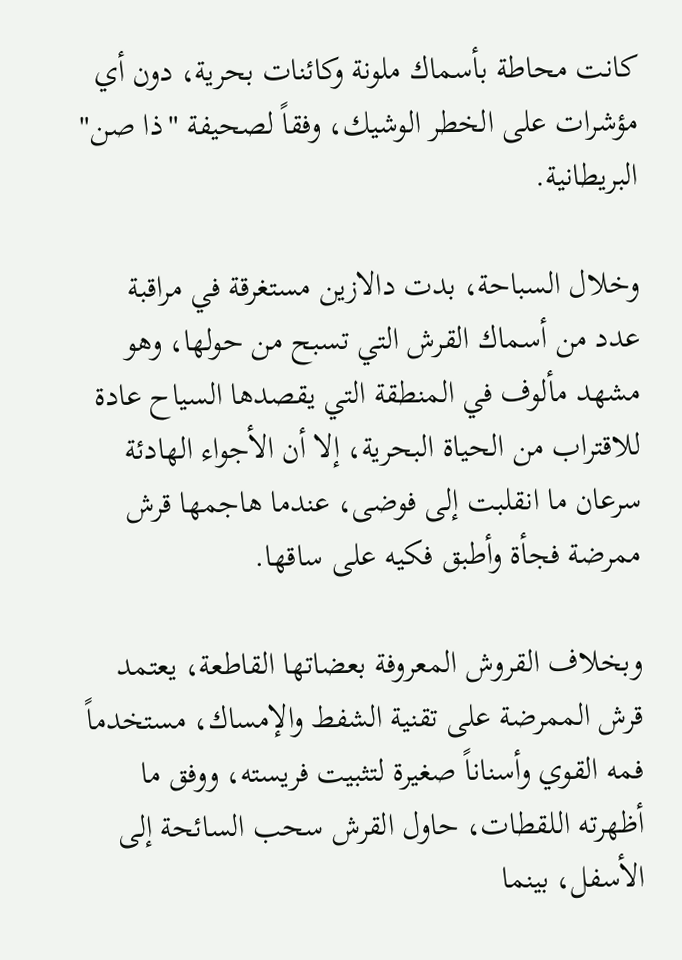كانت محاطة بأسماك ملونة وكائنات بحرية، دون أي مؤشرات على الخطر الوشيك، وفقاً لصحيفة "ذا صن" البريطانية.

وخلال السباحة، بدت دالازين مستغرقة في مراقبة عدد من أسماك القرش التي تسبح من حولها، وهو مشهد مألوف في المنطقة التي يقصدها السياح عادة للاقتراب من الحياة البحرية، إلا أن الأجواء الهادئة سرعان ما انقلبت إلى فوضى، عندما هاجمها قرش ممرضة فجأة وأطبق فكيه على ساقها.

وبخلاف القروش المعروفة بعضاتها القاطعة، يعتمد قرش الممرضة على تقنية الشفط والإمساك، مستخدماً فمه القوي وأسناناً صغيرة لتثبيت فريسته، ووفق ما أظهرته اللقطات، حاول القرش سحب السائحة إلى الأسفل، بينما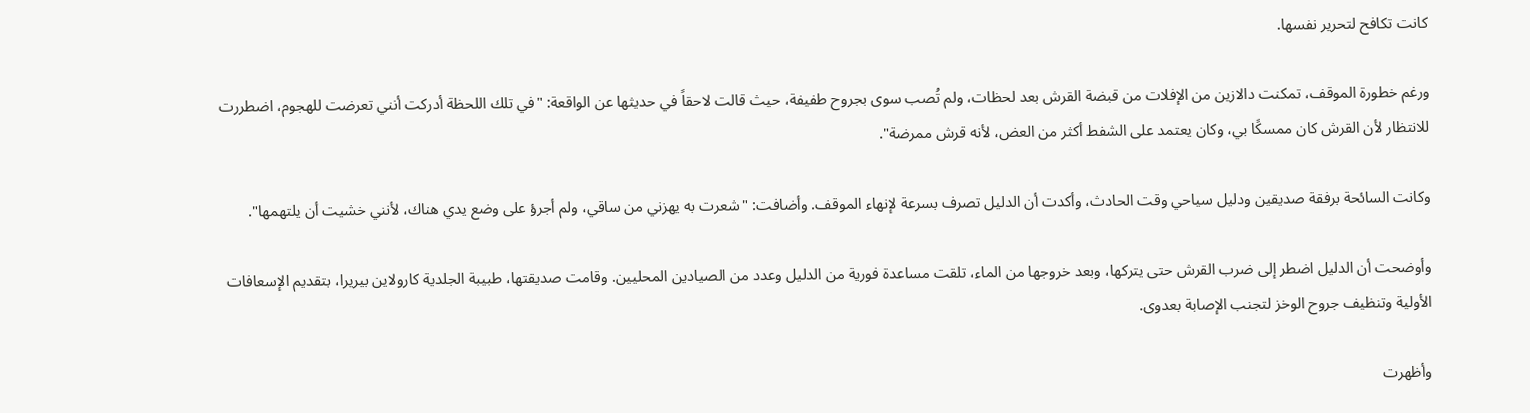كانت تكافح لتحرير نفسها.

ورغم خطورة الموقف، تمكنت دالازين من الإفلات من قبضة القرش بعد لحظات، ولم تُصب سوى بجروح طفيفة، حيث قالت لاحقاً في حديثها عن الواقعة: "في تلك اللحظة أدركت أنني تعرضت للهجوم، اضطررت للانتظار لأن القرش كان ممسكًا بي، وكان يعتمد على الشفط أكثر من العض، لأنه قرش ممرضة".

وكانت السائحة برفقة صديقين ودليل سياحي وقت الحادث، وأكدت أن الدليل تصرف بسرعة لإنهاء الموقف. وأضافت: "شعرت به يهزني من ساقي، ولم أجرؤ على وضع يدي هناك، لأنني خشيت أن يلتهمها".

وأوضحت أن الدليل اضطر إلى ضرب القرش حتى يتركها، وبعد خروجها من الماء، تلقت مساعدة فورية من الدليل وعدد من الصيادين المحليين. وقامت صديقتها، طبيبة الجلدية كارولاين بيريرا، بتقديم الإسعافات الأولية وتنظيف جروح الوخز لتجنب الإصابة بعدوى.

وأظهرت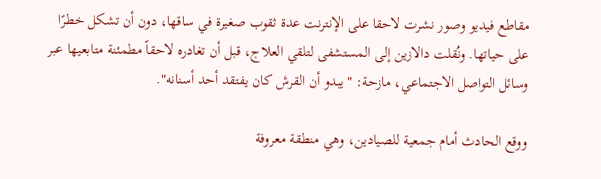مقاطع فيديو وصور نشرت لاحقا على الإنترنت عدة ثقوب صغيرة في ساقها، دون أن تشكل خطرًا على حياتها. ونُقلت دالازين إلى المستشفى لتلقي العلاج، قبل أن تغادره لاحقاً مطمئنة متابعيها عبر وسائل التواصل الاجتماعي، مازحة: "يبدو أن القرش كان يفتقد أحد أسنانه".

ووقع الحادث أمام جمعية للصيادين، وهي منطقة معروفة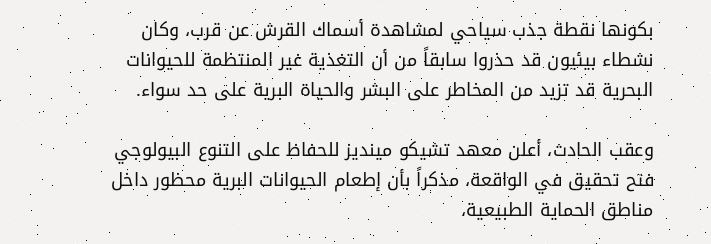بكونها نقطة جذب سياحي لمشاهدة أسماك القرش عن قرب، وكان نشطاء بيئيون قد حذروا سابقاً من أن التغذية غير المنتظمة للحيوانات البحرية قد تزيد من المخاطر على البشر والحياة البرية على حد سواء.

وعقب الحادث، أعلن معهد تشيكو مينديز للحفاظ على التنوع البيولوجي فتح تحقيق في الواقعة، مذكراً بأن إطعام الحيوانات البرية محظور داخل مناطق الحماية الطبيعية،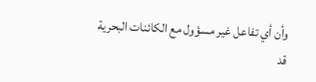وأن أي تفاعل غير مسؤول مع الكائنات البحرية قد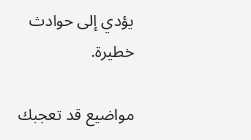يؤدي إلى حوادث خطيرة.

مواضيع قد تعجبك